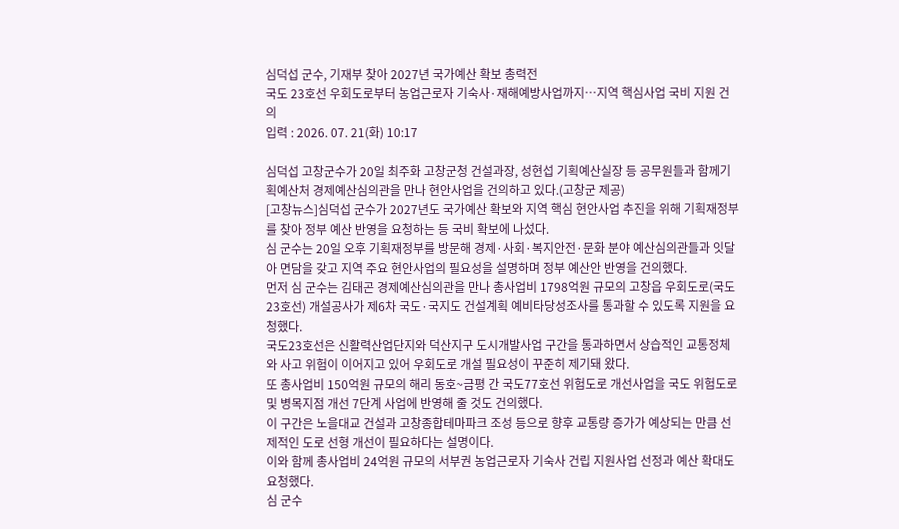심덕섭 군수, 기재부 찾아 2027년 국가예산 확보 총력전
국도 23호선 우회도로부터 농업근로자 기숙사·재해예방사업까지…지역 핵심사업 국비 지원 건의
입력 : 2026. 07. 21(화) 10:17

심덕섭 고창군수가 20일 최주화 고창군청 건설과장, 성현섭 기획예산실장 등 공무원들과 함께기획예산처 경제예산심의관을 만나 현안사업을 건의하고 있다.(고창군 제공)
[고창뉴스]심덕섭 군수가 2027년도 국가예산 확보와 지역 핵심 현안사업 추진을 위해 기획재정부를 찾아 정부 예산 반영을 요청하는 등 국비 확보에 나섰다.
심 군수는 20일 오후 기획재정부를 방문해 경제·사회·복지안전·문화 분야 예산심의관들과 잇달아 면담을 갖고 지역 주요 현안사업의 필요성을 설명하며 정부 예산안 반영을 건의했다.
먼저 심 군수는 김태곤 경제예산심의관을 만나 총사업비 1798억원 규모의 고창읍 우회도로(국도23호선) 개설공사가 제6차 국도·국지도 건설계획 예비타당성조사를 통과할 수 있도록 지원을 요청했다.
국도23호선은 신활력산업단지와 덕산지구 도시개발사업 구간을 통과하면서 상습적인 교통정체와 사고 위험이 이어지고 있어 우회도로 개설 필요성이 꾸준히 제기돼 왔다.
또 총사업비 150억원 규모의 해리 동호~금평 간 국도77호선 위험도로 개선사업을 국도 위험도로 및 병목지점 개선 7단계 사업에 반영해 줄 것도 건의했다.
이 구간은 노을대교 건설과 고창종합테마파크 조성 등으로 향후 교통량 증가가 예상되는 만큼 선제적인 도로 선형 개선이 필요하다는 설명이다.
이와 함께 총사업비 24억원 규모의 서부권 농업근로자 기숙사 건립 지원사업 선정과 예산 확대도 요청했다.
심 군수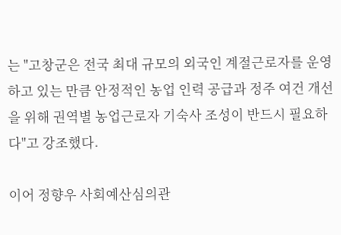는 "고창군은 전국 최대 규모의 외국인 계절근로자를 운영하고 있는 만큼 안정적인 농업 인력 공급과 정주 여건 개선을 위해 권역별 농업근로자 기숙사 조성이 반드시 필요하다"고 강조했다.

이어 정향우 사회예산심의관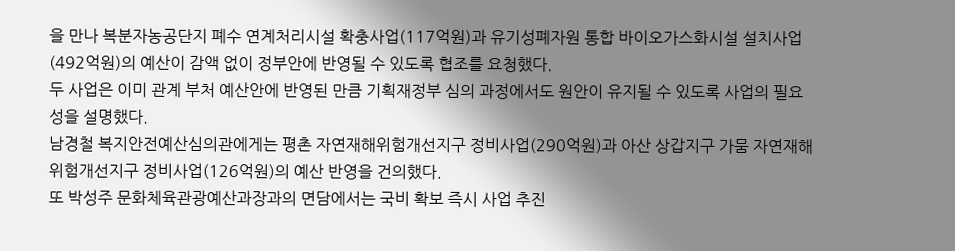을 만나 복분자농공단지 폐수 연계처리시설 확충사업(117억원)과 유기성폐자원 통합 바이오가스화시설 설치사업(492억원)의 예산이 감액 없이 정부안에 반영될 수 있도록 협조를 요청했다.
두 사업은 이미 관계 부처 예산안에 반영된 만큼 기획재정부 심의 과정에서도 원안이 유지될 수 있도록 사업의 필요성을 설명했다.
남경철 복지안전예산심의관에게는 평촌 자연재해위험개선지구 정비사업(290억원)과 아산 상갑지구 가뭄 자연재해위험개선지구 정비사업(126억원)의 예산 반영을 건의했다.
또 박성주 문화체육관광예산과장과의 면담에서는 국비 확보 즉시 사업 추진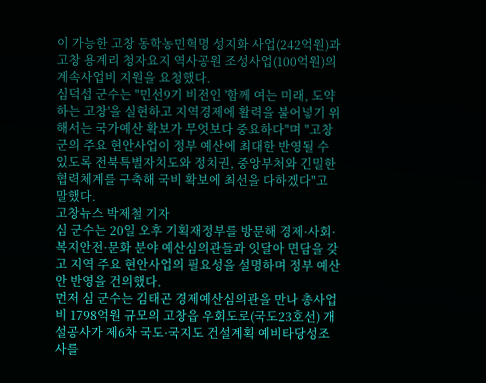이 가능한 고창 동학농민혁명 성지화 사업(242억원)과 고창 용계리 청자요지 역사공원 조성사업(100억원)의 계속사업비 지원을 요청했다.
심덕섭 군수는 "민선9기 비전인 '함께 여는 미래, 도약하는 고창'을 실현하고 지역경제에 활력을 불어넣기 위해서는 국가예산 확보가 무엇보다 중요하다"며 "고창군의 주요 현안사업이 정부 예산에 최대한 반영될 수 있도록 전북특별자치도와 정치권, 중앙부처와 긴밀한 협력체계를 구축해 국비 확보에 최선을 다하겠다"고 말했다.
고창뉴스 박제철 기자
심 군수는 20일 오후 기획재정부를 방문해 경제·사회·복지안전·문화 분야 예산심의관들과 잇달아 면담을 갖고 지역 주요 현안사업의 필요성을 설명하며 정부 예산안 반영을 건의했다.
먼저 심 군수는 김태곤 경제예산심의관을 만나 총사업비 1798억원 규모의 고창읍 우회도로(국도23호선) 개설공사가 제6차 국도·국지도 건설계획 예비타당성조사를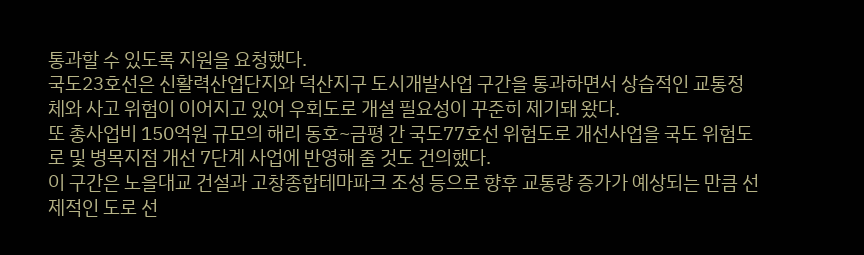통과할 수 있도록 지원을 요청했다.
국도23호선은 신활력산업단지와 덕산지구 도시개발사업 구간을 통과하면서 상습적인 교통정체와 사고 위험이 이어지고 있어 우회도로 개설 필요성이 꾸준히 제기돼 왔다.
또 총사업비 150억원 규모의 해리 동호~금평 간 국도77호선 위험도로 개선사업을 국도 위험도로 및 병목지점 개선 7단계 사업에 반영해 줄 것도 건의했다.
이 구간은 노을대교 건설과 고창종합테마파크 조성 등으로 향후 교통량 증가가 예상되는 만큼 선제적인 도로 선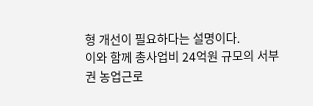형 개선이 필요하다는 설명이다.
이와 함께 총사업비 24억원 규모의 서부권 농업근로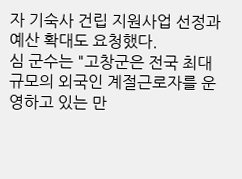자 기숙사 건립 지원사업 선정과 예산 확대도 요청했다.
심 군수는 "고창군은 전국 최대 규모의 외국인 계절근로자를 운영하고 있는 만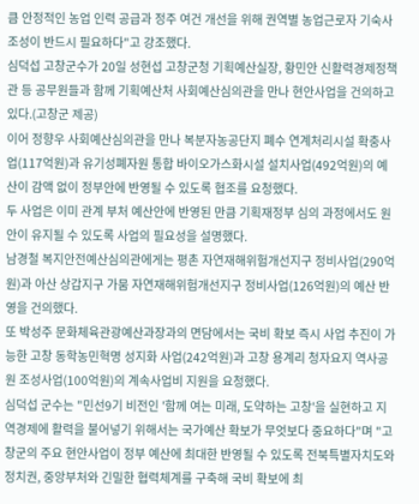큼 안정적인 농업 인력 공급과 정주 여건 개선을 위해 권역별 농업근로자 기숙사 조성이 반드시 필요하다"고 강조했다.
심덕섭 고창군수가 20일 성현섭 고창군청 기획예산실장, 황민안 신활력경제정책관 등 공무원들과 함께 기획예산처 사회예산심의관을 만나 현안사업을 건의하고 있다.(고창군 제공)
이어 정향우 사회예산심의관을 만나 복분자농공단지 폐수 연계처리시설 확충사업(117억원)과 유기성폐자원 통합 바이오가스화시설 설치사업(492억원)의 예산이 감액 없이 정부안에 반영될 수 있도록 협조를 요청했다.
두 사업은 이미 관계 부처 예산안에 반영된 만큼 기획재정부 심의 과정에서도 원안이 유지될 수 있도록 사업의 필요성을 설명했다.
남경철 복지안전예산심의관에게는 평촌 자연재해위험개선지구 정비사업(290억원)과 아산 상갑지구 가뭄 자연재해위험개선지구 정비사업(126억원)의 예산 반영을 건의했다.
또 박성주 문화체육관광예산과장과의 면담에서는 국비 확보 즉시 사업 추진이 가능한 고창 동학농민혁명 성지화 사업(242억원)과 고창 용계리 청자요지 역사공원 조성사업(100억원)의 계속사업비 지원을 요청했다.
심덕섭 군수는 "민선9기 비전인 '함께 여는 미래, 도약하는 고창'을 실현하고 지역경제에 활력을 불어넣기 위해서는 국가예산 확보가 무엇보다 중요하다"며 "고창군의 주요 현안사업이 정부 예산에 최대한 반영될 수 있도록 전북특별자치도와 정치권, 중앙부처와 긴밀한 협력체계를 구축해 국비 확보에 최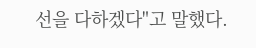선을 다하겠다"고 말했다.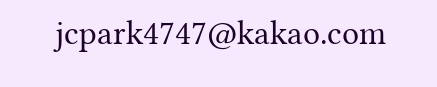jcpark4747@kakao.com